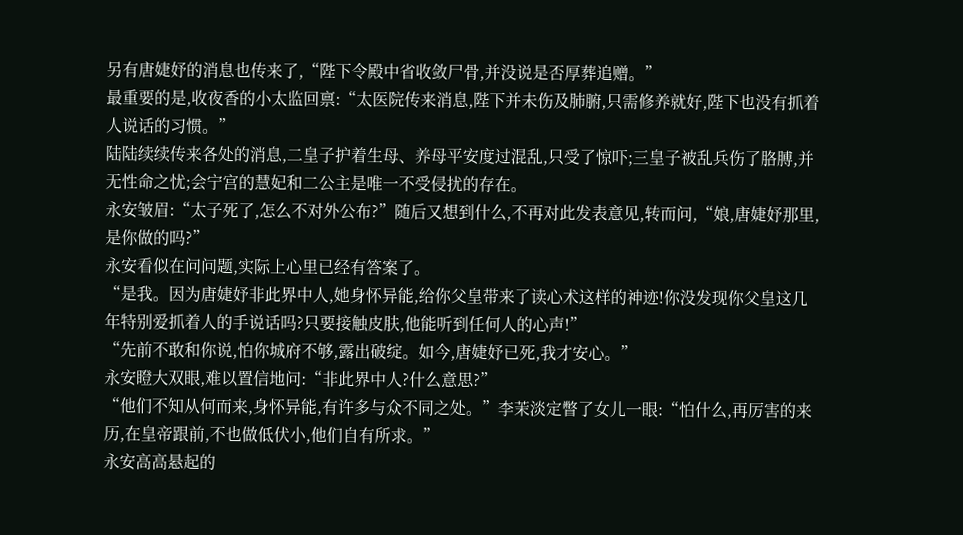另有唐婕妤的消息也传来了,“陛下令殿中省收敛尸骨,并没说是否厚葬追赠。”
最重要的是,收夜香的小太监回禀:“太医院传来消息,陛下并未伤及肺腑,只需修养就好,陛下也没有抓着人说话的习惯。”
陆陆续续传来各处的消息,二皇子护着生母、养母平安度过混乱,只受了惊吓;三皇子被乱兵伤了胳膊,并无性命之忧;会宁宫的慧妃和二公主是唯一不受侵扰的存在。
永安皱眉:“太子死了,怎么不对外公布?”随后又想到什么,不再对此发表意见,转而问,“娘,唐婕妤那里,是你做的吗?”
永安看似在问问题,实际上心里已经有答案了。
“是我。因为唐婕妤非此界中人,她身怀异能,给你父皇带来了读心术这样的神迹!你没发现你父皇这几年特别爱抓着人的手说话吗?只要接触皮肤,他能听到任何人的心声!”
“先前不敢和你说,怕你城府不够,露出破绽。如今,唐婕妤已死,我才安心。”
永安瞪大双眼,难以置信地问:“非此界中人?什么意思?”
“他们不知从何而来,身怀异能,有许多与众不同之处。”李茉淡定瞥了女儿一眼:“怕什么,再厉害的来历,在皇帝跟前,不也做低伏小,他们自有所求。”
永安高高悬起的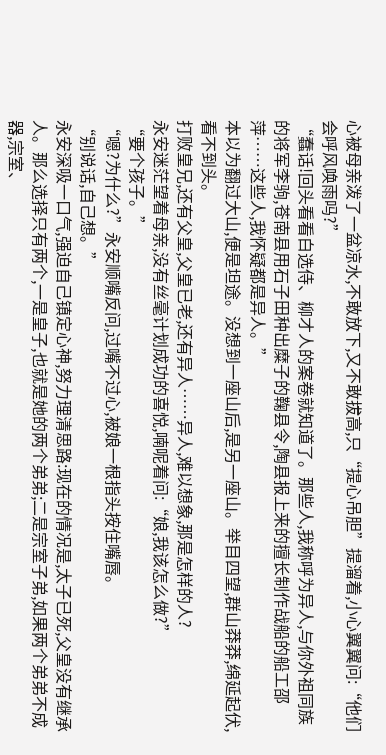心被母亲泼了一盆凉水,不敢放下,又不敢拔高,只“提心吊胆”提溜着,小心翼翼问:“他们会呼风唤雨吗?”
“蠢话!回头看看白选侍、柳才人的案卷就知道了。那些人,我称呼为异人,与你外祖同族的将军李驹,苍南县用石子田种出糜子的鞠县令,陶县报上来的擅长制作战船的船工邵萍……这些人,我怀疑都是异人。”
本以为翻过大山,便是坦途。没想到一座山后,是另一座山。举目四望,群山莽莽,绵延起伏,看不到头。
打败皇兄,还有父皇,父皇已老,还有异人……异人,难以想象,那是怎样的人?
永安迷茫望着母亲,没有丝毫计划成功的喜悦,喃呢着问:“娘,我该怎么做?”
“要个孩子。”
“嗯?为什么?”永安顺嘴反问,过嘴不过心,被娘一根指头按住嘴唇。
“别说话,自己想。”
永安深吸一口气,强迫自己镇定心神,努力理清思路:现在的情况是,太子已死,父皇没有继承人。那么选择只有两个,一是皇子,也就是她的两个弟弟;二是宗室子弟,如果两个弟弟不成器,宗室、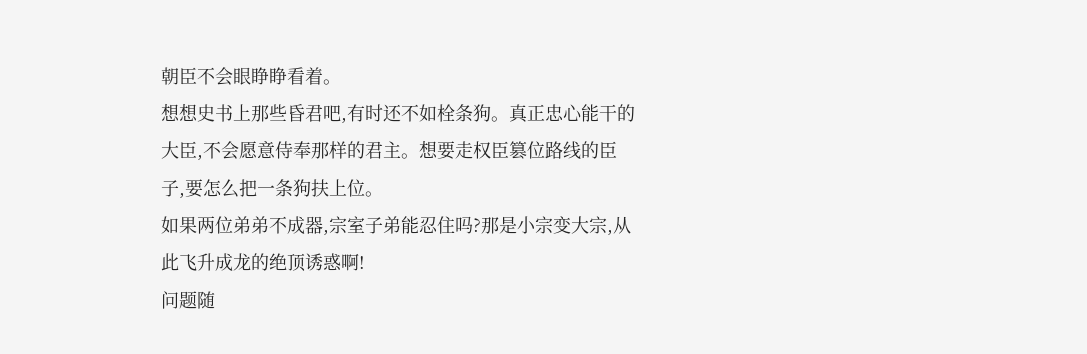朝臣不会眼睁睁看着。
想想史书上那些昏君吧,有时还不如栓条狗。真正忠心能干的大臣,不会愿意侍奉那样的君主。想要走权臣篡位路线的臣子,要怎么把一条狗扶上位。
如果两位弟弟不成器,宗室子弟能忍住吗?那是小宗变大宗,从此飞升成龙的绝顶诱惑啊!
问题随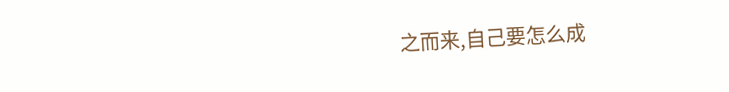之而来,自己要怎么成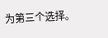为第三个选择。